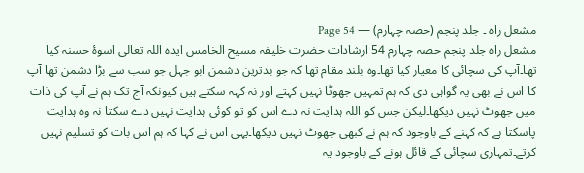مشعل راہ ۔ جلد پنجم (حصہ چہارم) — Page 54
مشعل راه جلد پنجم حصہ چہارم 54 ارشادات حضرت خلیفہ مسیح الخامس ایدہ اللہ تعالی اسوۂ حسنہ کیا تھا۔آپ کی سچائی کا معیار کیا تھا۔وہ بلند مقام تھا کہ جو بدترین دشمن ابو جہل جو سب سے بڑا دشمن تھا آپ کا اس نے بھی یہ گواہی دی کہ ہم تمہیں جھوٹا نہیں کہتے اور نہ کہہ سکتے ہیں کیونکہ آج تک ہم نے آپ کی ذات میں جھوٹ نہیں دیکھا۔لیکن جس کو اللہ ہدایت نہ دے اس کو تو کوئی ہدایت نہیں دے سکتا نہ وہ ہدایت پاسکتا ہے کہ کہنے کے باوجود کہ ہم نے کبھی جھوٹ نہیں دیکھا۔یہی اس نے کہا کہ ہم اس بات کو تسلیم نہیں کرتے۔تمہاری سچائی کے قائل ہونے کے باوجود یہ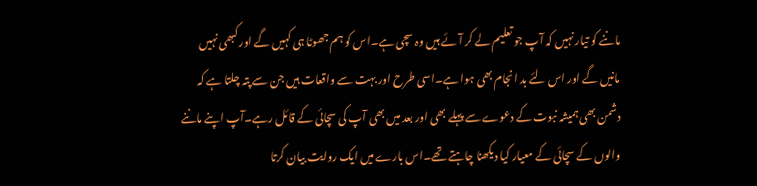ماننے کو تیار نہیں کہ آپ جو تعلیم لے کر آئے ہیں وہ سچی ہے۔اس کو ہم جھوٹا ہی کہیں گے اور کبھی نہیں مانیں گے اور اس لئے بد انجام بھی ہوا ہے۔اسی طرح اور بہت سے واقعات ہیں جن سے پتہ چلتا ہے کہ دشمن بھی ہمیشہ نبوت کے دعوے سے پہلے بھی اور بعد میں بھی آپ کی سچائی کے قائل رہے۔آپ اپنے ماننے والوں کے سچائی کے معیار کیا دیکھنا چاہتے تھے۔اس بارے میں ایک روایت بیان کرتا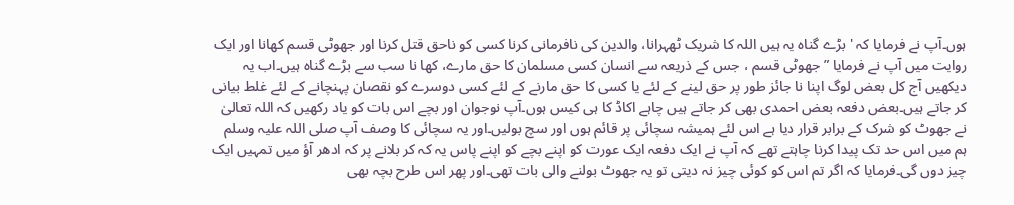ہوں۔آپ نے فرمایا کہ ' بڑے گناہ یہ ہیں اللہ کا شریک ٹھہرانا، والدین کی نافرمانی کرنا کسی کو ناحق قتل کرنا اور جھوٹی قسم کھانا اور ایک روایت میں آپ نے فرمایا ” جھوٹی قسم ، جس کے ذریعہ سے انسان کسی مسلمان کا حق مارے، کھا نا سب سے بڑے گناہ ہیں۔اب یہ دیکھیں آج کل بعض لوگ اپنا نا جائز طور پر حق لینے کے لئے یا کسی کا حق مارنے کے لئے کسی دوسرے کو نقصان پہنچانے کے لئے غلط بیانی کر جاتے ہیں۔بعض دفعہ بعض احمدی بھی کر جاتے ہیں چاہے اکاڈ کا ہی کیس ہوں۔آپ نوجوان اور بچے اس بات کو یاد رکھیں کہ اللہ تعالیٰ نے جھوٹ کو شرک کے برابر قرار دیا ہے اس لئے ہمیشہ سچائی پر قائم ہوں اور سچ بولیں۔اور یہ سچائی کا وصف آپ صلی اللہ علیہ وسلم ہم میں اس حد تک پیدا کرنا چاہتے تھے کہ آپ نے ایک دفعہ ایک عورت کو اپنے بچے کو اپنے پاس یہ کہ کر بلانے پر کہ ادھر آؤ میں تمہیں ایک چیز دوں گی۔فرمایا کہ اگر تم اس کو کوئی چیز نہ دیتی تو یہ جھوٹ بولنے والی بات تھی۔اور پھر اس طرح بچہ بھی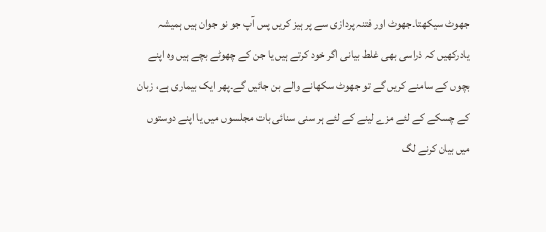جھوٹ سیکھتا۔جھوٹ اور فتنہ پردازی سے پر ہیز کریں پس آپ جو نو جوان ہیں ہمیشہ یادرکھیں کہ ذراسی بھی غلط بیانی اگر خود کرتے ہیں یا جن کے چھوٹے بچے ہیں وہ اپنے بچوں کے سامنے کریں گے تو جھوٹ سکھانے والے بن جائیں گے۔پھر ایک بیماری ہے، زبان کے چسکے کے لئے مزے لینے کے لئے ہر سنی سنائی بات مجلسوں میں یا اپنے دوستوں میں بیان کرنے لگ